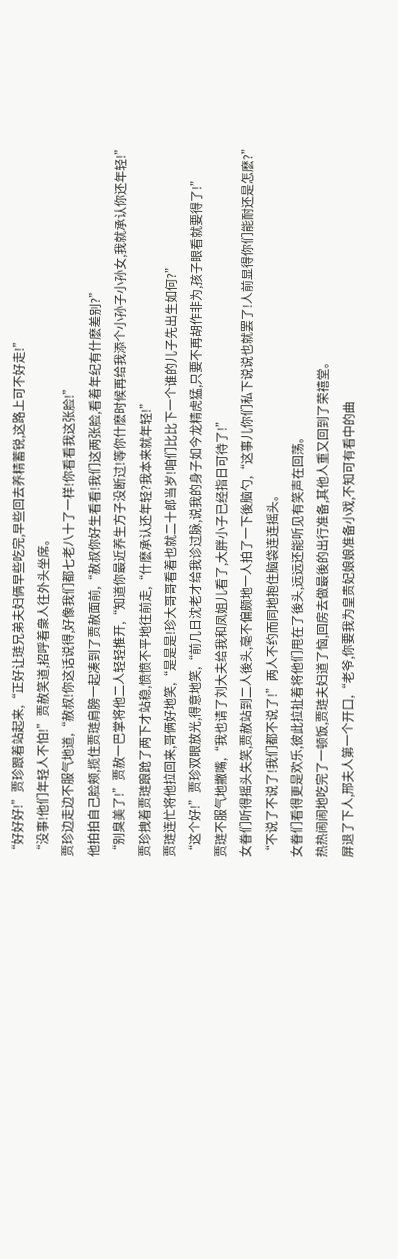“好好好!”贾珍跟着站起来,“正好让琏兄弟夫妇俩早些吃完,早些回去养精蓄锐,这路上可不好走!”
“没事!他们年轻人不怕!”贾赦笑道,招呼着衆人往外头坐席。
贾珍边走边不服气地道,“赦叔!你这话说得,好像我们都七老八十了一样!你看看我这张脸!”
他拍拍自己脸颊,揽住贾琏肩膀一起凑到了贾赦面前,“赦叔你好生看看!我们这两张脸,看着年纪有什麽差别?”
“别臭美了!”贾赦一巴掌将他二人轻轻推开,“知道你最近养生方子没断过!等你什麽时候再给我添个小孙子小孙女,我就承认你还年轻!”
贾珍拽着贾琏踉跄了两下才站稳,愤愤不平地往前走,“什麽承认还年轻?我本来就年轻!”
贾琏连忙将他拉回来,哥俩好地笑,“是是是!珍大哥哥看着也就二十郎当岁!咱们比比下一个谁的儿子先出生如何?”
“这个好!”贾珍双眼放光,得意地笑,“前几日沈老才给我诊过脉,说我的身子如今龙精虎猛,只要不再胡作非为,孩子眼看就要得了!”
贾琏不服气地撇嘴,“我也请了刘大夫给我和凤姐儿看了,大胖小子已经指日可待了!”
女眷们听得摇头失笑,贾赦站到二人後头,毫不偏颇地一人拍了一下後脑勺,“这事儿你们私下说说也就罢了!人前显得你们能耐还是怎麽?”
“不说了不说了!我们都不说了!”两人不约而同地抱住脑袋连连摇头。
女眷们看得更是欢乐,彼此拉扯着将他们甩在了後头,远远还能听见有笑声在回荡。
热热闹闹地吃完了一顿饭,贾琏夫妇道了恼,回房去做最後的出行准备,其他人重又回到了荣禧堂。
屏退了下人,邢夫人第一个开口,“老爷,你要我为皇贵妃娘娘准备小戏,不知可有看中的曲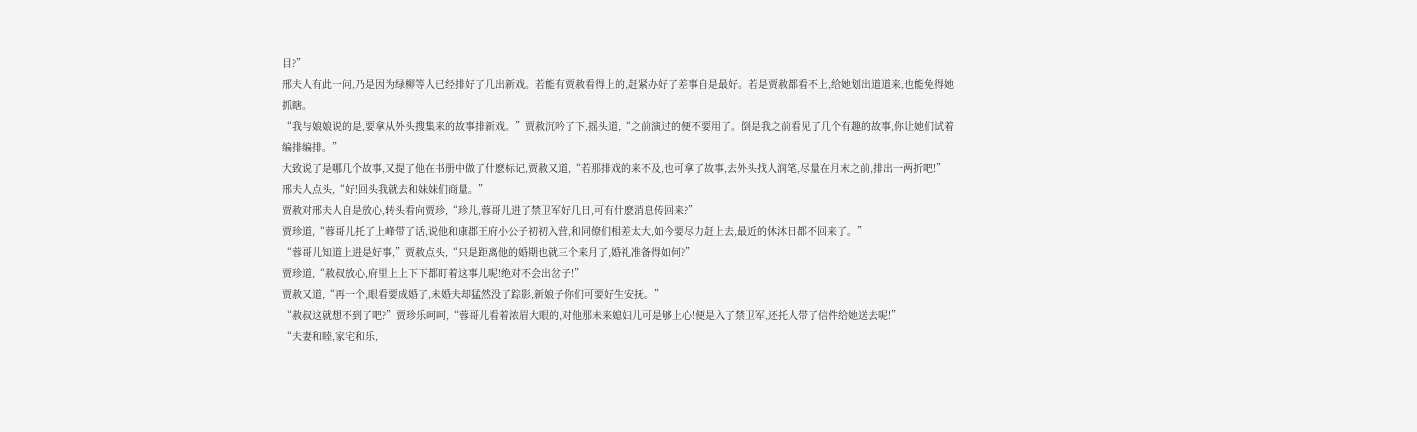目?”
邢夫人有此一问,乃是因为绿柳等人已经排好了几出新戏。若能有贾赦看得上的,赶紧办好了差事自是最好。若是贾赦都看不上,给她划出道道来,也能免得她抓瞎。
“我与娘娘说的是,要拿从外头搜集来的故事排新戏。”贾赦沉吟了下,摇头道,“之前演过的便不要用了。倒是我之前看见了几个有趣的故事,你让她们试着编排编排。”
大致说了是哪几个故事,又提了他在书册中做了什麽标记,贾赦又道,“若那排戏的来不及,也可拿了故事,去外头找人润笔,尽量在月末之前,排出一两折吧!”
邢夫人点头,“好!回头我就去和妹妹们商量。”
贾赦对邢夫人自是放心,转头看向贾珍,“珍儿,蓉哥儿进了禁卫军好几日,可有什麽消息传回来?”
贾珍道,“蓉哥儿托了上峰带了话,说他和康郡王府小公子初初入营,和同僚们相差太大,如今要尽力赶上去,最近的休沐日都不回来了。”
“蓉哥儿知道上进是好事,”贾赦点头,“只是距离他的婚期也就三个来月了,婚礼准备得如何?”
贾珍道,“赦叔放心,府里上上下下都盯着这事儿呢!绝对不会出岔子!”
贾赦又道,“再一个,眼看要成婚了,未婚夫却猛然没了踪影,新娘子你们可要好生安抚。”
“赦叔这就想不到了吧?”贾珍乐呵呵,“蓉哥儿看着浓眉大眼的,对他那未来媳妇儿可是够上心!便是入了禁卫军,还托人带了信件给她送去呢!”
“夫妻和睦,家宅和乐,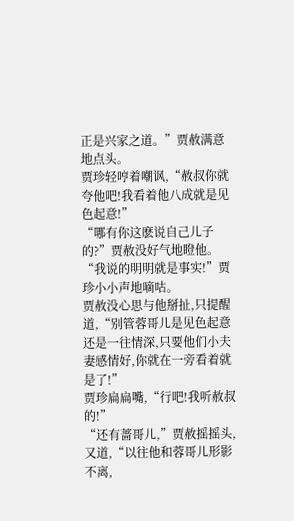正是兴家之道。”贾赦满意地点头。
贾珍轻哼着嘲讽,“赦叔你就夸他吧!我看着他八成就是见色起意!”
“哪有你这麽说自己儿子的?”贾赦没好气地瞪他。
“我说的明明就是事实!”贾珍小小声地嘀咕。
贾赦没心思与他掰扯,只提醒道,“别管蓉哥儿是见色起意还是一往情深,只要他们小夫妻感情好,你就在一旁看着就是了!”
贾珍扁扁嘴,“行吧!我听赦叔的!”
“还有蔷哥儿,”贾赦摇摇头,又道,“以往他和蓉哥儿形影不离,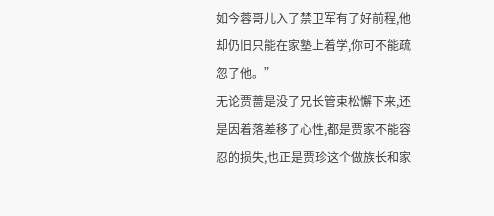如今蓉哥儿入了禁卫军有了好前程,他却仍旧只能在家塾上着学,你可不能疏忽了他。”
无论贾蔷是没了兄长管束松懈下来,还是因着落差移了心性,都是贾家不能容忍的损失,也正是贾珍这个做族长和家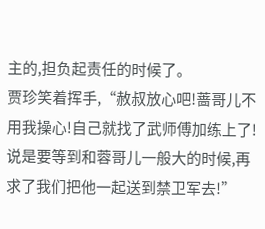主的,担负起责任的时候了。
贾珍笑着挥手,“赦叔放心吧!蔷哥儿不用我操心!自己就找了武师傅加练上了!说是要等到和蓉哥儿一般大的时候,再求了我们把他一起送到禁卫军去!”